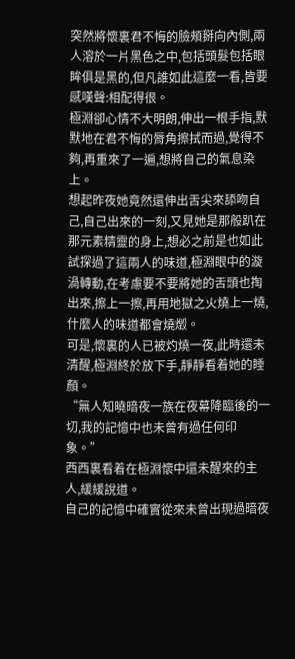突然將懷裏君不悔的臉頰掰向內側,兩人溶於一片黑色之中,包括頭髮包括眼眸俱是黑的,但凡誰如此這麼一看,皆要感嘆聲:相配得很。
極淵卻心情不大明朗,伸出一根手指,默默地在君不悔的脣角擦拭而過,覺得不夠,再重來了一遍,想將自己的氣息染上。
想起昨夜她竟然還伸出舌尖來舔吻自己,自己出來的一刻,又見她是那般趴在那元素精靈的身上,想必之前是也如此試探過了這兩人的味道,極淵眼中的漩渦轉動,在考慮要不要將她的舌頭也掏出來,擦上一擦,再用地獄之火燒上一燒,什麼人的味道都會燒燬。
可是,懷裏的人已被灼燒一夜,此時還未清醒,極淵終於放下手,靜靜看着她的睡顏。
“無人知曉暗夜一族在夜幕降臨後的一切,我的記憶中也未曾有過任何印象。”
西西裏看着在極淵懷中還未醒來的主人,緩緩說道。
自己的記憶中確實從來未曾出現過暗夜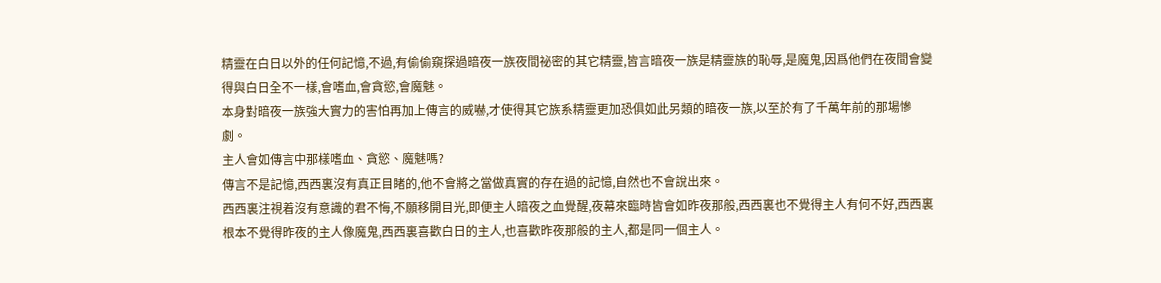精靈在白日以外的任何記憶,不過,有偷偷窺探過暗夜一族夜間祕密的其它精靈,皆言暗夜一族是精靈族的恥辱,是魔鬼,因爲他們在夜間會變得與白日全不一樣,會嗜血,會貪慾,會魔魅。
本身對暗夜一族強大實力的害怕再加上傳言的威嚇,才使得其它族系精靈更加恐俱如此另類的暗夜一族,以至於有了千萬年前的那場慘劇。
主人會如傳言中那樣嗜血、貪慾、魔魅嗎?
傳言不是記憶,西西裏沒有真正目睹的,他不會將之當做真實的存在過的記憶,自然也不會說出來。
西西裏注視着沒有意識的君不悔,不願移開目光,即便主人暗夜之血覺醒,夜幕來臨時皆會如昨夜那般,西西裏也不覺得主人有何不好,西西裏根本不覺得昨夜的主人像魔鬼,西西裏喜歡白日的主人,也喜歡昨夜那般的主人,都是同一個主人。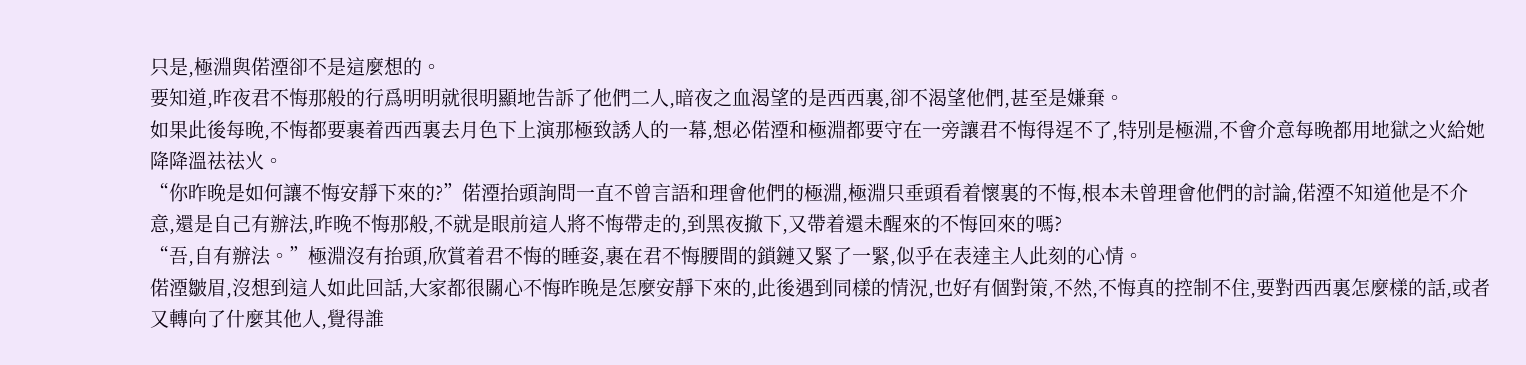只是,極淵與偌湮卻不是這麼想的。
要知道,昨夜君不悔那般的行爲明明就很明顯地告訴了他們二人,暗夜之血渴望的是西西裏,卻不渴望他們,甚至是嫌棄。
如果此後每晚,不悔都要裹着西西裏去月色下上演那極致誘人的一幕,想必偌湮和極淵都要守在一旁讓君不悔得逞不了,特別是極淵,不會介意每晚都用地獄之火給她降降溫祛祛火。
“你昨晚是如何讓不悔安靜下來的?”偌湮抬頭詢問一直不曾言語和理會他們的極淵,極淵只垂頭看着懷裏的不悔,根本未曾理會他們的討論,偌湮不知道他是不介意,還是自己有辦法,昨晚不悔那般,不就是眼前這人將不悔帶走的,到黑夜撤下,又帶着還未醒來的不悔回來的嗎?
“吾,自有辦法。”極淵沒有抬頭,欣賞着君不悔的睡姿,裹在君不悔腰間的鎖鏈又緊了一緊,似乎在表達主人此刻的心情。
偌湮皺眉,沒想到這人如此回話,大家都很關心不悔昨晚是怎麼安靜下來的,此後遇到同樣的情況,也好有個對策,不然,不悔真的控制不住,要對西西裏怎麼樣的話,或者又轉向了什麼其他人,覺得誰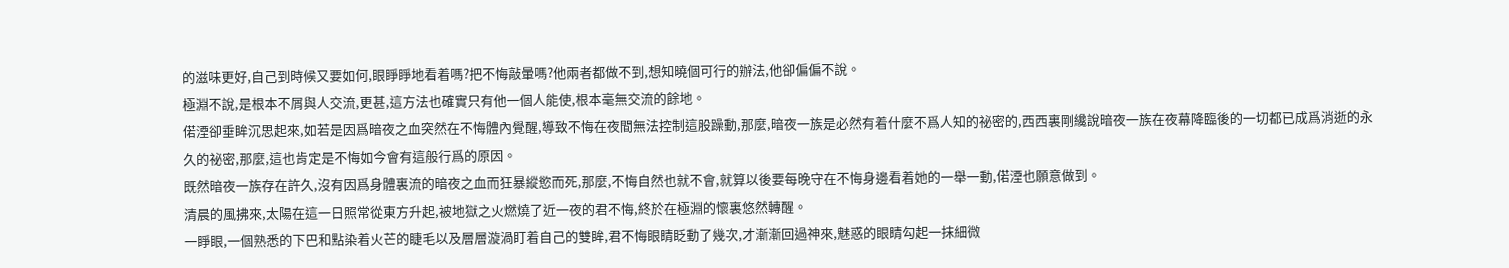的滋味更好,自己到時候又要如何,眼睜睜地看着嗎?把不悔敲暈嗎?他兩者都做不到,想知曉個可行的辦法,他卻偏偏不說。
極淵不說,是根本不屑與人交流,更甚,這方法也確實只有他一個人能使,根本毫無交流的餘地。
偌湮卻垂眸沉思起來,如若是因爲暗夜之血突然在不悔體內覺醒,導致不悔在夜間無法控制這股躁動,那麼,暗夜一族是必然有着什麼不爲人知的祕密的,西西裏剛纔說暗夜一族在夜幕降臨後的一切都已成爲消逝的永久的祕密,那麼,這也肯定是不悔如今會有這般行爲的原因。
既然暗夜一族存在許久,沒有因爲身體裏流的暗夜之血而狂暴縱慾而死,那麼,不悔自然也就不會,就算以後要每晚守在不悔身邊看着她的一舉一動,偌湮也願意做到。
清晨的風拂來,太陽在這一日照常從東方升起,被地獄之火燃燒了近一夜的君不悔,終於在極淵的懷裏悠然轉醒。
一睜眼,一個熟悉的下巴和點染着火芒的睫毛以及層層漩渦盯着自己的雙眸,君不悔眼睛眨動了幾次,才漸漸回過神來,魅惑的眼睛勾起一抹細微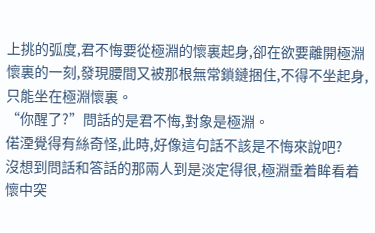上挑的弧度,君不悔要從極淵的懷裏起身,卻在欲要離開極淵懷裏的一刻,發現腰間又被那根無常鎖鏈捆住,不得不坐起身,只能坐在極淵懷裏。
“你醒了?”問話的是君不悔,對象是極淵。
偌湮覺得有絲奇怪,此時,好像這句話不該是不悔來說吧?
沒想到問話和答話的那兩人到是淡定得很,極淵垂着眸看着懷中突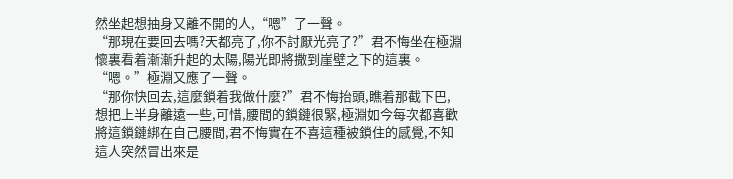然坐起想抽身又離不開的人,“嗯”了一聲。
“那現在要回去嗎?天都亮了,你不討厭光亮了?”君不悔坐在極淵懷裏看着漸漸升起的太陽,陽光即將撒到崖壁之下的這裏。
“嗯。”極淵又應了一聲。
“那你快回去,這麼鎖着我做什麼?”君不悔抬頭,瞧着那截下巴,想把上半身離遠一些,可惜,腰間的鎖鏈很緊,極淵如今每次都喜歡將這鎖鏈綁在自己腰間,君不悔實在不喜這種被鎖住的感覺,不知這人突然冒出來是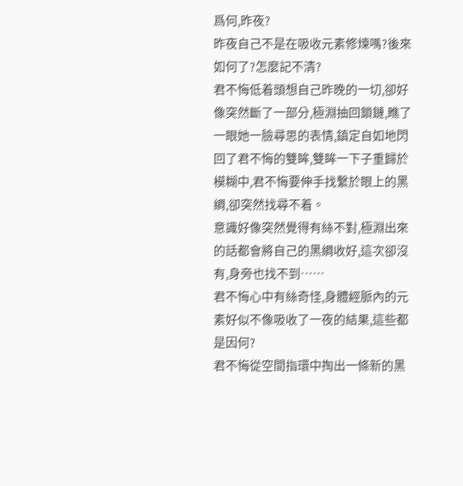爲何,昨夜?
昨夜自己不是在吸收元素修煉嗎?後來如何了?怎麼記不清?
君不悔低着頭想自己昨晚的一切,卻好像突然斷了一部分,極淵抽回鎖鏈,瞧了一眼她一臉尋思的表情,鎮定自如地閃回了君不悔的雙眸,雙眸一下子重歸於模糊中,君不悔要伸手找繫於眼上的黑綢,卻突然找尋不着。
意識好像突然覺得有絲不對,極淵出來的話都會將自己的黑綢收好,這次卻沒有,身旁也找不到……
君不悔心中有絲奇怪,身體經脈內的元素好似不像吸收了一夜的結果,這些都是因何?
君不悔從空間指環中掏出一條新的黑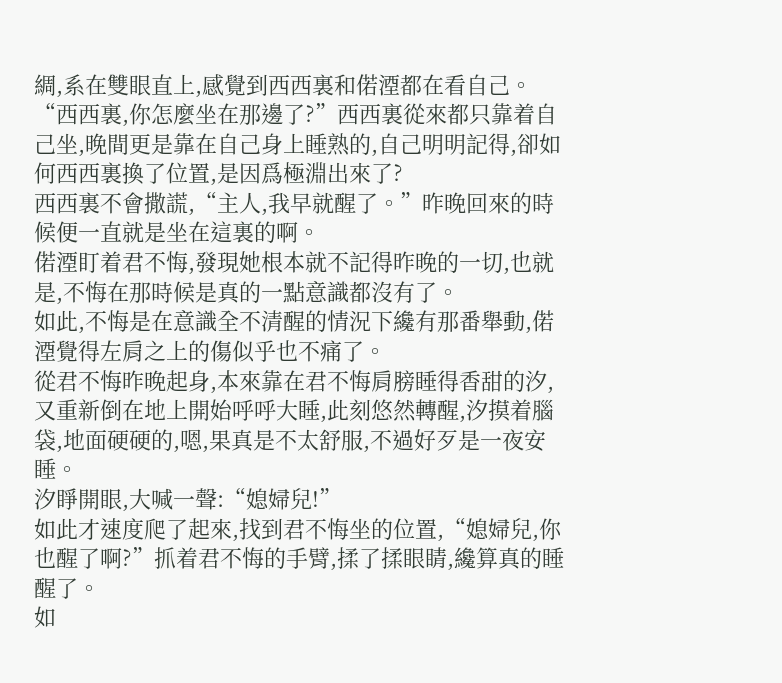綢,系在雙眼直上,感覺到西西裏和偌湮都在看自己。
“西西裏,你怎麼坐在那邊了?”西西裏從來都只靠着自己坐,晚間更是靠在自己身上睡熟的,自己明明記得,卻如何西西裏換了位置,是因爲極淵出來了?
西西裏不會撒謊,“主人,我早就醒了。”昨晚回來的時候便一直就是坐在這裏的啊。
偌湮盯着君不悔,發現她根本就不記得昨晚的一切,也就是,不悔在那時候是真的一點意識都沒有了。
如此,不悔是在意識全不清醒的情況下纔有那番舉動,偌湮覺得左肩之上的傷似乎也不痛了。
從君不悔昨晚起身,本來靠在君不悔肩膀睡得香甜的汐,又重新倒在地上開始呼呼大睡,此刻悠然轉醒,汐摸着腦袋,地面硬硬的,嗯,果真是不太舒服,不過好歹是一夜安睡。
汐睜開眼,大喊一聲:“媳婦兒!”
如此才速度爬了起來,找到君不悔坐的位置,“媳婦兒,你也醒了啊?”抓着君不悔的手臂,揉了揉眼睛,纔算真的睡醒了。
如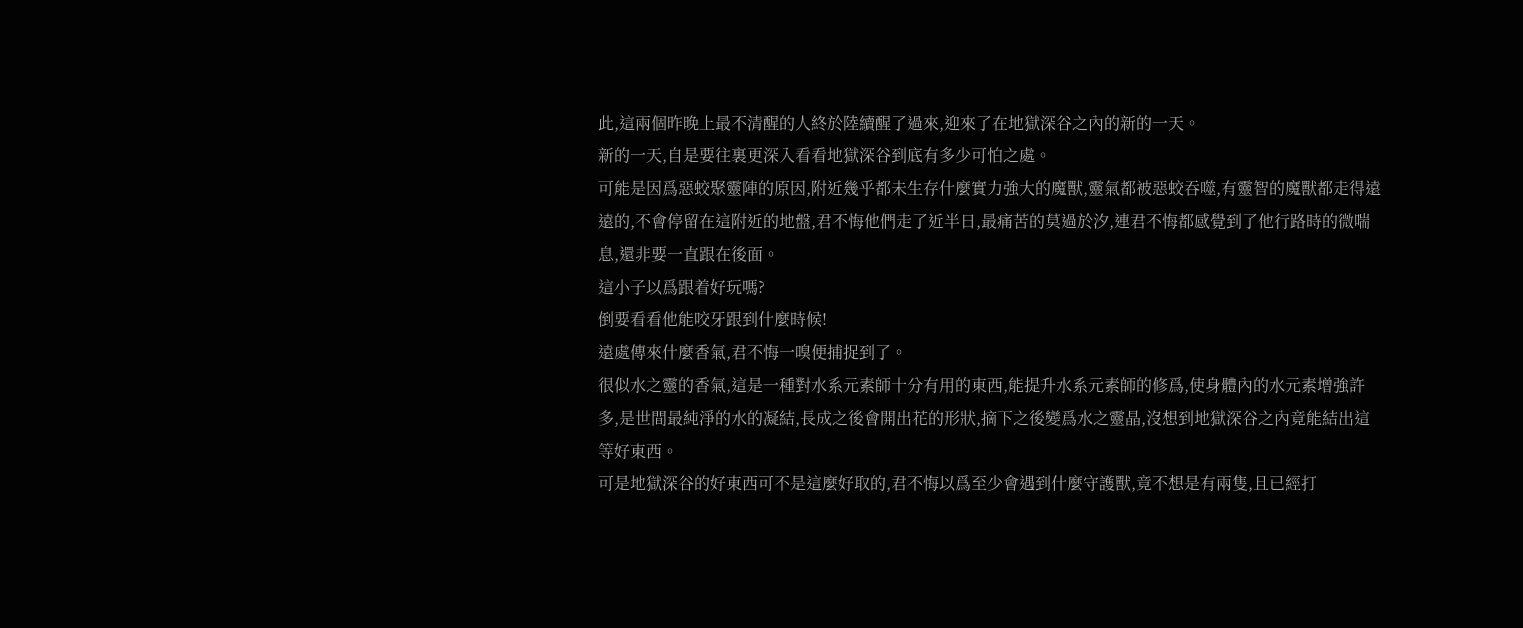此,這兩個昨晚上最不清醒的人終於陸續醒了過來,迎來了在地獄深谷之內的新的一天。
新的一天,自是要往裏更深入看看地獄深谷到底有多少可怕之處。
可能是因爲惡蛟聚靈陣的原因,附近幾乎都未生存什麼實力強大的魔獸,靈氣都被惡蛟吞噬,有靈智的魔獸都走得遠遠的,不會停留在這附近的地盤,君不悔他們走了近半日,最痛苦的莫過於汐,連君不悔都感覺到了他行路時的微喘息,還非要一直跟在後面。
這小子以爲跟着好玩嗎?
倒要看看他能咬牙跟到什麼時候!
遠處傳來什麼香氣,君不悔一嗅便捕捉到了。
很似水之靈的香氣,這是一種對水系元素師十分有用的東西,能提升水系元素師的修爲,使身體內的水元素增強許多,是世間最純淨的水的凝結,長成之後會開出花的形狀,摘下之後變爲水之靈晶,沒想到地獄深谷之內竟能結出這等好東西。
可是地獄深谷的好東西可不是這麼好取的,君不悔以爲至少會遇到什麼守護獸,竟不想是有兩隻,且已經打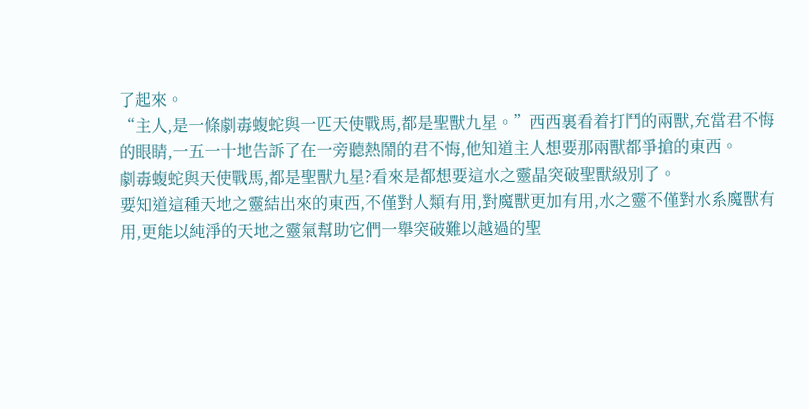了起來。
“主人,是一條劇毒蝮蛇與一匹天使戰馬,都是聖獸九星。”西西裏看着打鬥的兩獸,充當君不悔的眼睛,一五一十地告訴了在一旁聽熱鬧的君不悔,他知道主人想要那兩獸都爭搶的東西。
劇毒蝮蛇與天使戰馬,都是聖獸九星?看來是都想要這水之靈晶突破聖獸級別了。
要知道這種天地之靈結出來的東西,不僅對人類有用,對魔獸更加有用,水之靈不僅對水系魔獸有用,更能以純淨的天地之靈氣幫助它們一舉突破難以越過的聖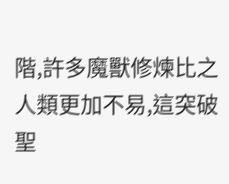階,許多魔獸修煉比之人類更加不易,這突破聖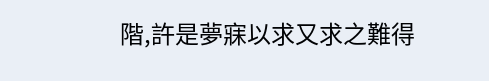階,許是夢寐以求又求之難得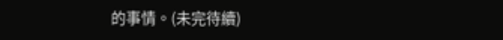的事情。(未完待續)